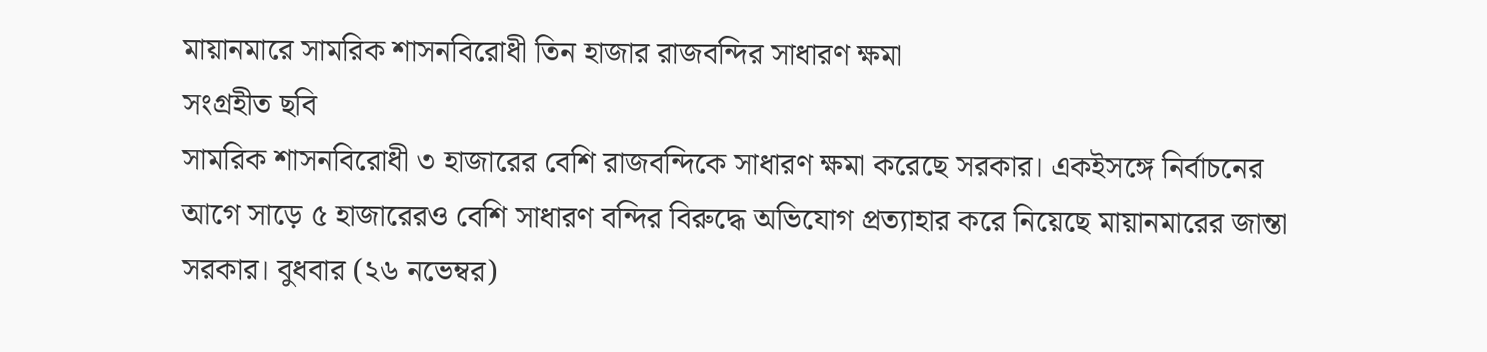মায়ানমারে সামরিক শাসনবিরোধী তিন হাজার রাজবন্দির সাধারণ ক্ষমা
সংগ্রহীত ছবি
সামরিক শাসনবিরোধী ৩ হাজারের বেশি রাজবন্দিকে সাধারণ ক্ষমা করেছে সরকার। একইসঙ্গে নির্বাচনের আগে সাড়ে ৫ হাজারেরও বেশি সাধারণ বন্দির বিরুদ্ধে অভিযোগ প্রত্যাহার করে নিয়েছে মায়ানমারের জান্তা সরকার। বুধবার (২৬ নভেম্বর)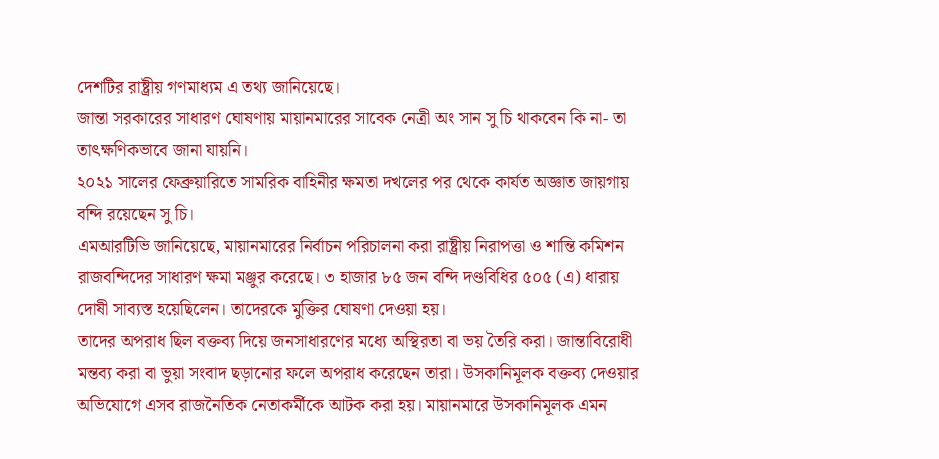দেশটির রাষ্ট্রীয় গণমাধ্যম এ তথ্য জানিয়েছে।
জান্তা সরকারের সাধারণ ঘোষণায় মায়ানমারের সাবেক নেত্রী অং সান সু চি থাকবেন কি না- তা তাৎক্ষণিকভাবে জানা যায়নি।
২০২১ সালের ফেব্রুয়ারিতে সামরিক বাহিনীর ক্ষমতা দখলের পর থেকে কার্যত অজ্ঞাত জায়গায় বন্দি রয়েছেন সু চি।
এমআরটিভি জানিয়েছে, মায়ানমারের নির্বাচন পরিচালনা করা রাষ্ট্রীয় নিরাপত্তা ও শান্তি কমিশন রাজবন্দিদের সাধারণ ক্ষমা মঞ্জুর করেছে। ৩ হাজার ৮৫ জন বন্দি দণ্ডবিধির ৫০৫ (এ) ধারায় দোষী সাব্যস্ত হয়েছিলেন। তাদেরকে মুক্তির ঘোষণা দেওয়া হয়।
তাদের অপরাধ ছিল বক্তব্য দিয়ে জনসাধারণের মধ্যে অস্থিরতা বা ভয় তৈরি করা। জান্তাবিরোধী মন্তব্য করা বা ভুয়া সংবাদ ছড়ানোর ফলে অপরাধ করেছেন তারা। উসকানিমূলক বক্তব্য দেওয়ার অভিযোগে এসব রাজনৈতিক নেতাকর্মীকে আটক করা হয়। মায়ানমারে উসকানিমূলক এমন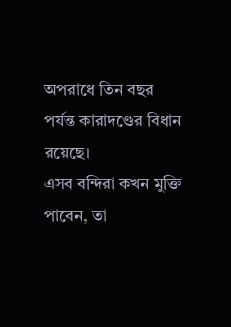অপরাধে তিন বছর পর্যন্ত কারাদণ্ডের বিধান রয়েছে।
এসব বন্দিরা কখন মুক্তি পাবেন, তা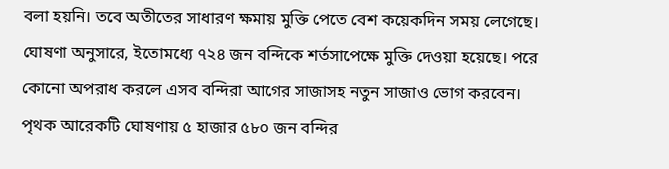বলা হয়নি। তবে অতীতের সাধারণ ক্ষমায় মুক্তি পেতে বেশ কয়েকদিন সময় লেগেছে।
ঘোষণা অনুসারে, ইতোমধ্যে ৭২৪ জন বন্দিকে শর্তসাপেক্ষে মুক্তি দেওয়া হয়েছে। পরে কোনো অপরাধ করলে এসব বন্দিরা আগের সাজাসহ নতুন সাজাও ভোগ করবেন।
পৃথক আরেকটি ঘোষণায় ৫ হাজার ৫৮০ জন বন্দির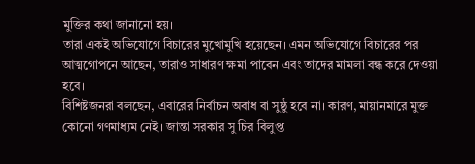মুক্তির কথা জানানো হয়।
তারা একই অভিযোগে বিচারের মুখোমুখি হয়েছেন। এমন অভিযোগে বিচারের পর আত্মগোপনে আছেন, তারাও সাধারণ ক্ষমা পাবেন এবং তাদের মামলা বন্ধ করে দেওয়া হবে।
বিশিষ্টজনরা বলছেন, এবারের নির্বাচন অবাধ বা সুষ্ঠু হবে না। কারণ, মায়ানমারে মুক্ত কোনো গণমাধ্যম নেই। জান্তা সরকার সু চির বিলুপ্ত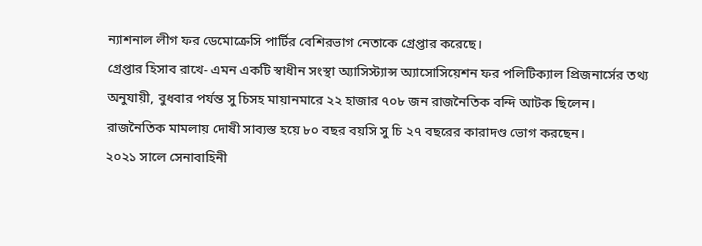ন্যাশনাল লীগ ফর ডেমোক্রেসি পার্টির বেশিরভাগ নেতাকে গ্রেপ্তার করেছে।
গ্রেপ্তার হিসাব রাখে- এমন একটি স্বাধীন সংস্থা অ্যাসিস্ট্যান্স অ্যাসোসিয়েশন ফর পলিটিক্যাল প্রিজনার্সের তথ্য অনুযায়ী, বুধবার পর্যন্ত সু চিসহ মায়ানমারে ২২ হাজার ৭০৮ জন রাজনৈতিক বন্দি আটক ছিলেন।
রাজনৈতিক মামলায় দোষী সাব্যস্ত হয়ে ৮০ বছর বয়সি সু চি ২৭ বছরের কারাদণ্ড ভোগ করছেন।
২০২১ সালে সেনাবাহিনী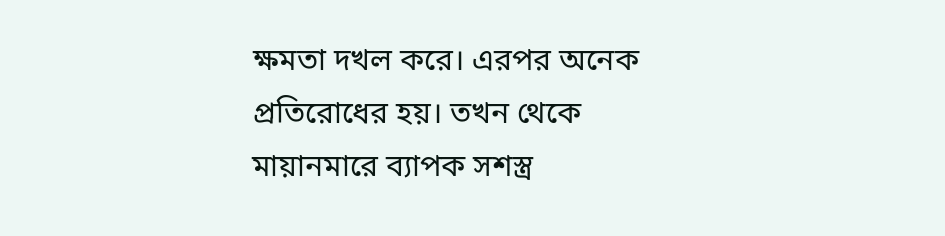ক্ষমতা দখল করে। এরপর অনেক প্রতিরোধের হয়। তখন থেকে মায়ানমারে ব্যাপক সশস্ত্র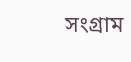সংগ্রাম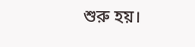শুরু হয়।